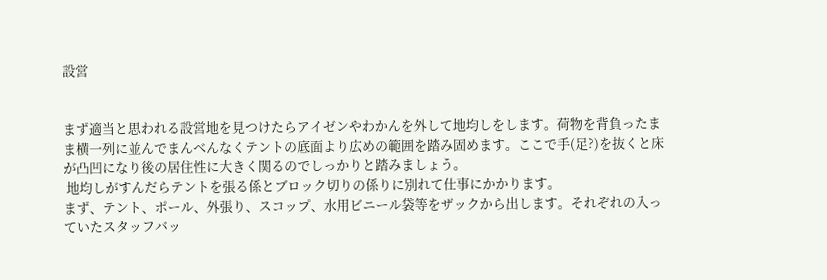設営


まず適当と思われる設営地を見つけたらアイゼンやわかんを外して地均しをします。荷物を背負ったまま横一列に並んでまんべんなくテントの底面より広めの範囲を踏み固めます。ここで手(足?)を抜くと床が凸凹になり後の居住性に大きく関るのでしっかりと踏みましょう。
 地均しがすんだらテントを張る係とブロック切りの係りに別れて仕事にかかります。
まず、テント、ポール、外張り、スコップ、水用ビニール袋等をザックから出します。それぞれの入っていたスタッフバッ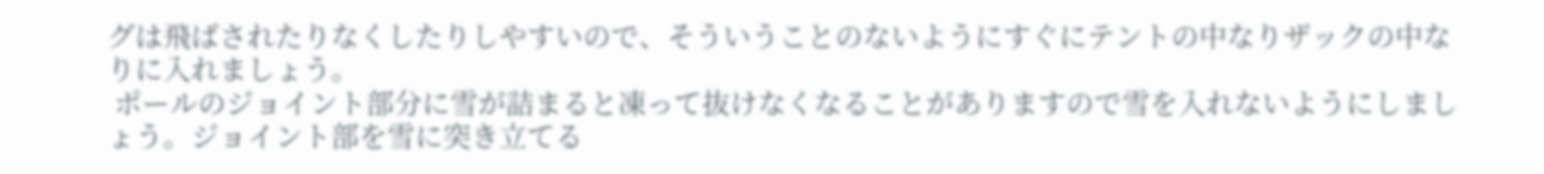グは飛ばされたりなくしたりしやすいので、そういうことのないようにすぐにテントの中なりザックの中なりに入れましょう。
 ポールのジョイント部分に雪が詰まると凍って抜けなくなることがありますので雪を入れないようにしましょう。ジョイント部を雪に突き立てる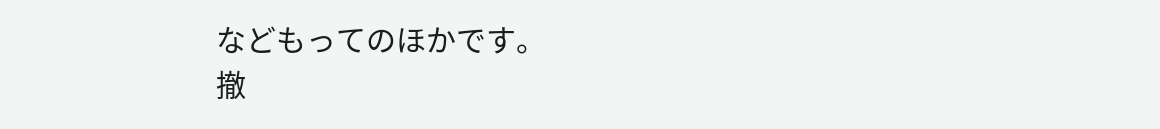などもってのほかです。
撤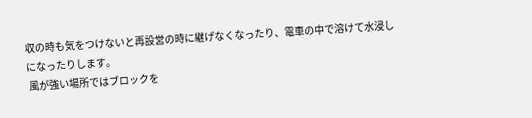収の時も気をつけないと再設営の時に継げなくなったり、電車の中で溶けて水浸しになったりします。
 風が強い場所ではブロックを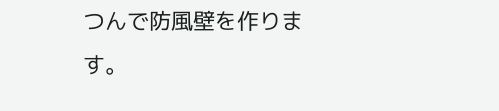つんで防風壁を作ります。